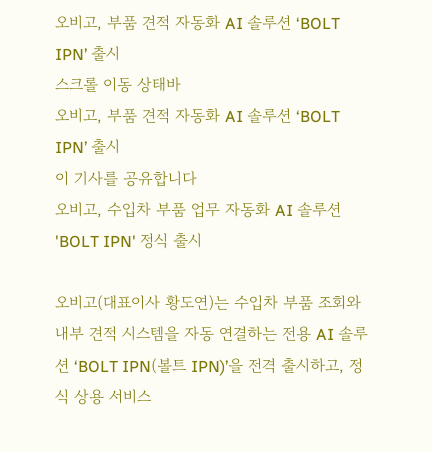오비고, 부품 견적 자동화 AI 솔루션 ‘BOLT IPN’ 출시
스크롤 이동 상태바
오비고, 부품 견적 자동화 AI 솔루션 ‘BOLT IPN’ 출시
이 기사를 공유합니다
오비고, 수입차 부품 업무 자동화 AI 솔루션 'BOLT IPN' 정식 출시

오비고(대표이사 황도연)는 수입차 부품 조회와 내부 견적 시스템을 자동 연결하는 전용 AI 솔루션 ‘BOLT IPN(볼트 IPN)’을 전격 출시하고, 정식 상용 서비스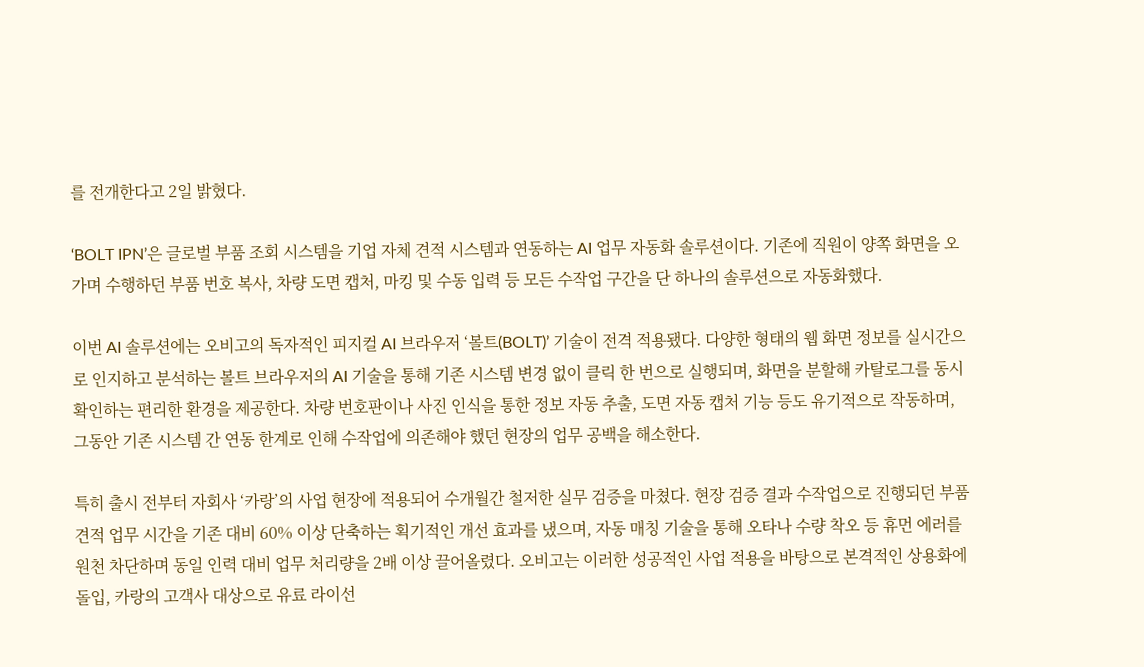를 전개한다고 2일 밝혔다.

‘BOLT IPN’은 글로벌 부품 조회 시스템을 기업 자체 견적 시스템과 연동하는 AI 업무 자동화 솔루션이다. 기존에 직원이 양쪽 화면을 오가며 수행하던 부품 번호 복사, 차량 도면 캡처, 마킹 및 수동 입력 등 모든 수작업 구간을 단 하나의 솔루션으로 자동화했다.

이번 AI 솔루션에는 오비고의 독자적인 피지컬 AI 브라우저 ‘볼트(BOLT)’ 기술이 전격 적용됐다. 다양한 형태의 웹 화면 정보를 실시간으로 인지하고 분석하는 볼트 브라우저의 AI 기술을 통해 기존 시스템 변경 없이 클릭 한 번으로 실행되며, 화면을 분할해 카탈로그를 동시 확인하는 편리한 환경을 제공한다. 차량 번호판이나 사진 인식을 통한 정보 자동 추출, 도면 자동 캡처 기능 등도 유기적으로 작동하며, 그동안 기존 시스템 간 연동 한계로 인해 수작업에 의존해야 했던 현장의 업무 공백을 해소한다.

특히 출시 전부터 자회사 ‘카랑’의 사업 현장에 적용되어 수개월간 철저한 실무 검증을 마쳤다. 현장 검증 결과 수작업으로 진행되던 부품 견적 업무 시간을 기존 대비 60% 이상 단축하는 획기적인 개선 효과를 냈으며, 자동 매칭 기술을 통해 오타나 수량 착오 등 휴먼 에러를 원천 차단하며 동일 인력 대비 업무 처리량을 2배 이상 끌어올렸다. 오비고는 이러한 성공적인 사업 적용을 바탕으로 본격적인 상용화에 돌입, 카랑의 고객사 대상으로 유료 라이선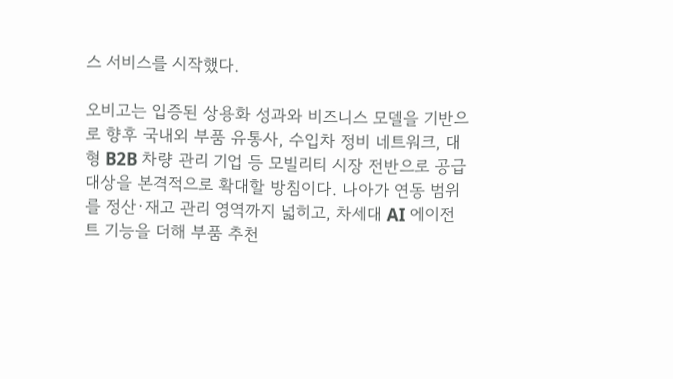스 서비스를 시작했다.

오비고는 입증된 상용화 성과와 비즈니스 모델을 기반으로 향후 국내외 부품 유통사, 수입차 정비 네트워크, 대형 B2B 차량 관리 기업 등 모빌리티 시장 전반으로 공급 대상을 본격적으로 확대할 방침이다. 나아가 연동 범위를 정산·재고 관리 영역까지 넓히고, 차세대 AI 에이전트 기능을 더해 부품 추천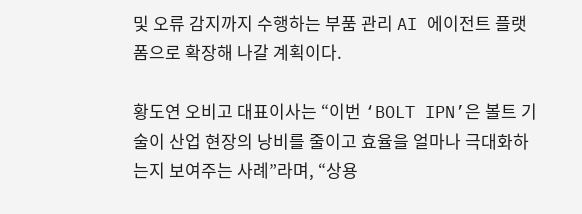및 오류 감지까지 수행하는 부품 관리 AI 에이전트 플랫폼으로 확장해 나갈 계획이다.

황도연 오비고 대표이사는 “이번 ‘BOLT IPN’은 볼트 기술이 산업 현장의 낭비를 줄이고 효율을 얼마나 극대화하는지 보여주는 사례”라며, “상용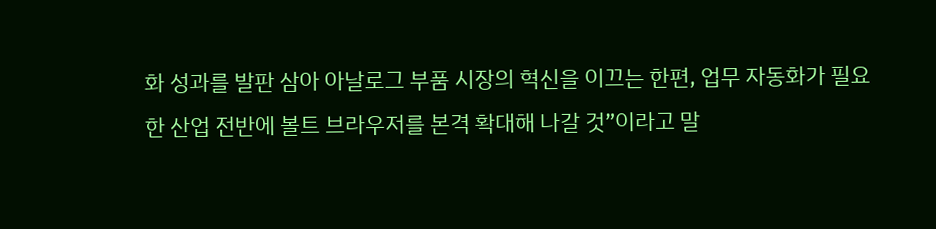화 성과를 발판 삼아 아날로그 부품 시장의 혁신을 이끄는 한편, 업무 자동화가 필요한 산업 전반에 볼트 브라우저를 본격 확대해 나갈 것”이라고 말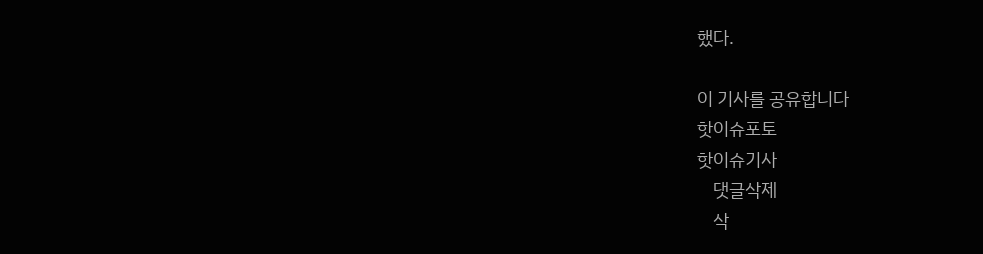했다.

이 기사를 공유합니다
핫이슈포토
핫이슈기사
    댓글삭제
    삭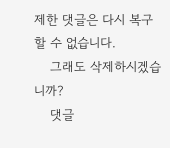제한 댓글은 다시 복구할 수 없습니다.
    그래도 삭제하시겠습니까?
    댓글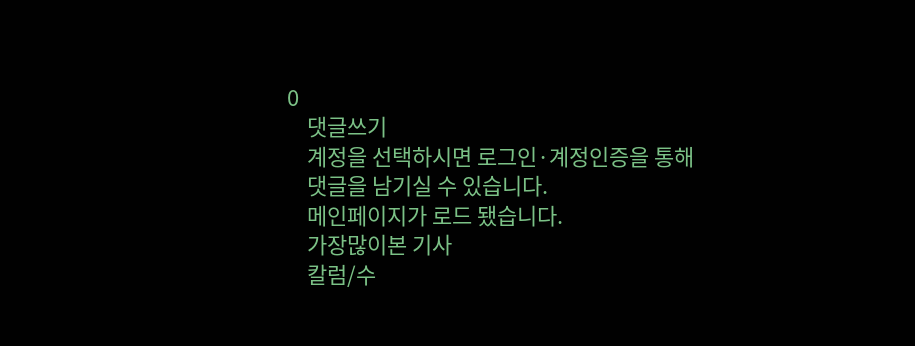0
    댓글쓰기
    계정을 선택하시면 로그인·계정인증을 통해
    댓글을 남기실 수 있습니다.
    메인페이지가 로드 됐습니다.
    가장많이본 기사
    칼럼/수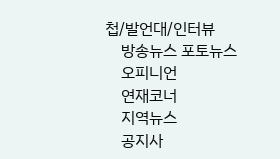첩/발언대/인터뷰
    방송뉴스 포토뉴스
    오피니언
    연재코너
    지역뉴스
    공지사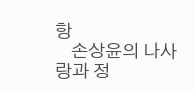항
    손상윤의 나사랑과 정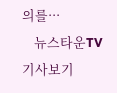의를···
    뉴스타운TV 기사보기